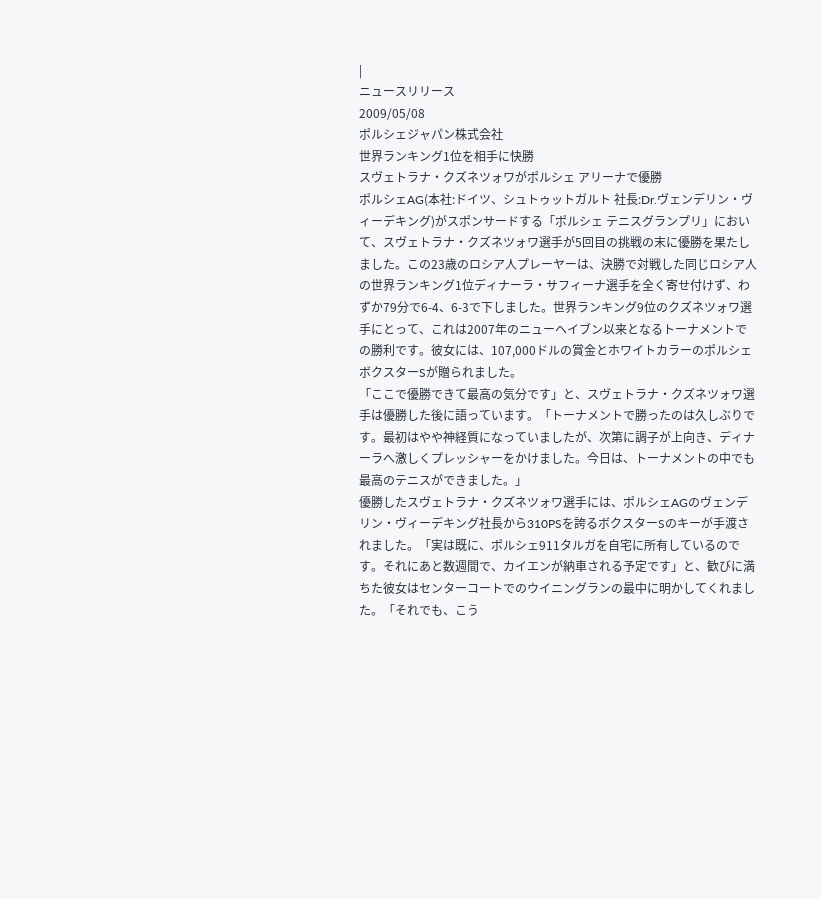|
ニュースリリース
2009/05/08
ポルシェジャパン株式会社
世界ランキング1位を相手に快勝
スヴェトラナ・クズネツォワがポルシェ アリーナで優勝
ポルシェAG(本社:ドイツ、シュトゥットガルト 社長:Dr.ヴェンデリン・ヴィーデキング)がスポンサードする「ポルシェ テニスグランプリ」において、スヴェトラナ・クズネツォワ選手が5回目の挑戦の末に優勝を果たしました。この23歳のロシア人プレーヤーは、決勝で対戦した同じロシア人の世界ランキング1位ディナーラ・サフィーナ選手を全く寄せ付けず、わずか79分で6-4、6-3で下しました。世界ランキング9位のクズネツォワ選手にとって、これは2007年のニューヘイブン以来となるトーナメントでの勝利です。彼女には、107,000ドルの賞金とホワイトカラーのポルシェ ボクスターSが贈られました。
「ここで優勝できて最高の気分です」と、スヴェトラナ・クズネツォワ選手は優勝した後に語っています。「トーナメントで勝ったのは久しぶりです。最初はやや神経質になっていましたが、次第に調子が上向き、ディナーラへ激しくプレッシャーをかけました。今日は、トーナメントの中でも最高のテニスができました。」
優勝したスヴェトラナ・クズネツォワ選手には、ポルシェAGのヴェンデリン・ヴィーデキング社長から310PSを誇るボクスターSのキーが手渡されました。「実は既に、ポルシェ911タルガを自宅に所有しているのです。それにあと数週間で、カイエンが納車される予定です」と、歓びに満ちた彼女はセンターコートでのウイニングランの最中に明かしてくれました。「それでも、こう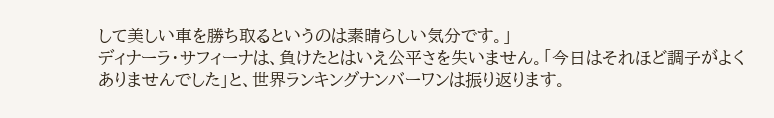して美しい車を勝ち取るというのは素晴らしい気分です。」
ディナーラ・サフィーナは、負けたとはいえ公平さを失いません。「今日はそれほど調子がよくありませんでした」と、世界ランキングナンバーワンは振り返ります。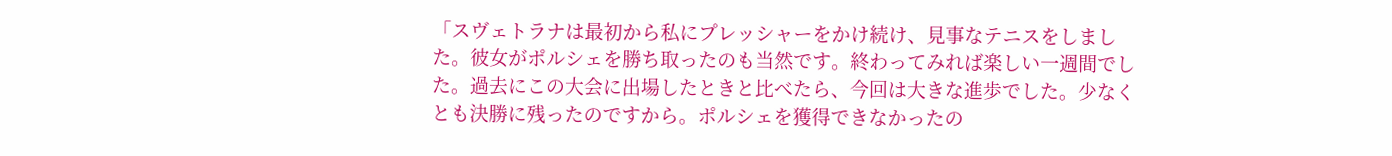「スヴェトラナは最初から私にプレッシャーをかけ続け、見事なテニスをしました。彼女がポルシェを勝ち取ったのも当然です。終わってみれば楽しい一週間でした。過去にこの大会に出場したときと比べたら、今回は大きな進歩でした。少なくとも決勝に残ったのですから。ポルシェを獲得できなかったの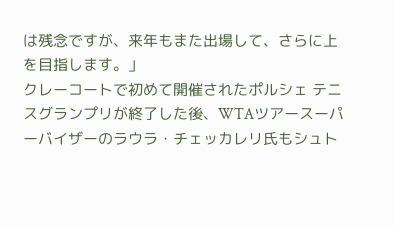は残念ですが、来年もまた出場して、さらに上を目指します。」
クレーコートで初めて開催されたポルシェ テニスグランプリが終了した後、WTAツアースーパーバイザーのラウラ・チェッカレリ氏もシュト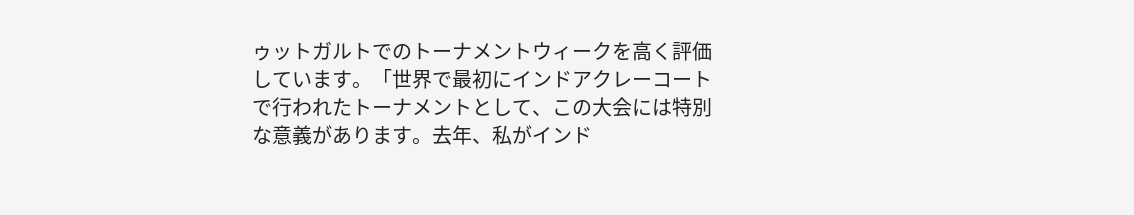ゥットガルトでのトーナメントウィークを高く評価しています。「世界で最初にインドアクレーコートで行われたトーナメントとして、この大会には特別な意義があります。去年、私がインド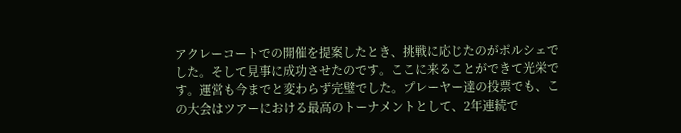アクレーコートでの開催を提案したとき、挑戦に応じたのがポルシェでした。そして見事に成功させたのです。ここに来ることができて光栄です。運営も今までと変わらず完璧でした。プレーヤー達の投票でも、この大会はツアーにおける最高のトーナメントとして、2年連続で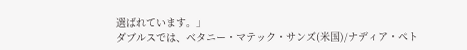選ばれています。」
ダブルスでは、ベタニー・マテック・サンズ(米国)/ナディア・ペト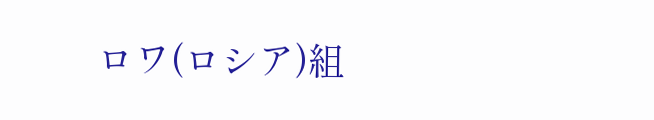ロワ(ロシア)組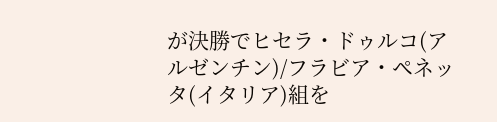が決勝でヒセラ・ドゥルコ(アルゼンチン)/フラビア・ペネッタ(イタリア)組を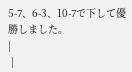5-7、6-3、10-7で下して優勝しました。
|
 |